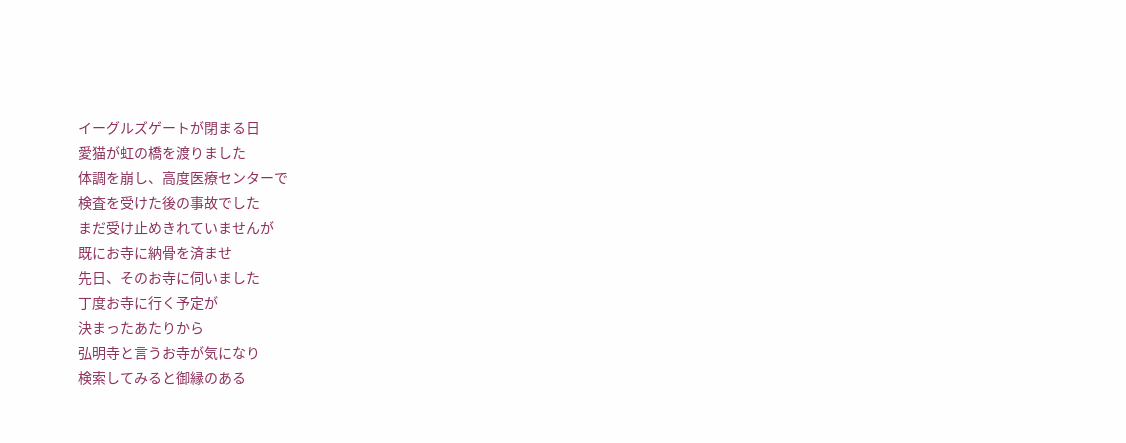イーグルズゲートが閉まる日
愛猫が虹の橋を渡りました
体調を崩し、高度医療センターで
検査を受けた後の事故でした
まだ受け止めきれていませんが
既にお寺に納骨を済ませ
先日、そのお寺に伺いました
丁度お寺に行く予定が
決まったあたりから
弘明寺と言うお寺が気になり
検索してみると御縁のある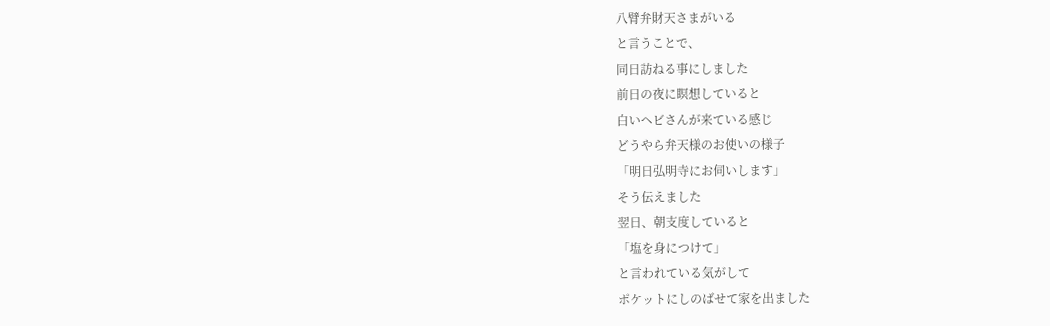八臂弁財天さまがいる
と言うことで、
同日訪ねる事にしました
前日の夜に瞑想していると
白いヘビさんが来ている感じ
どうやら弁天様のお使いの様子
「明日弘明寺にお伺いします」
そう伝えました
翌日、朝支度していると
「塩を身につけて」
と言われている気がして
ポケットにしのばせて家を出ました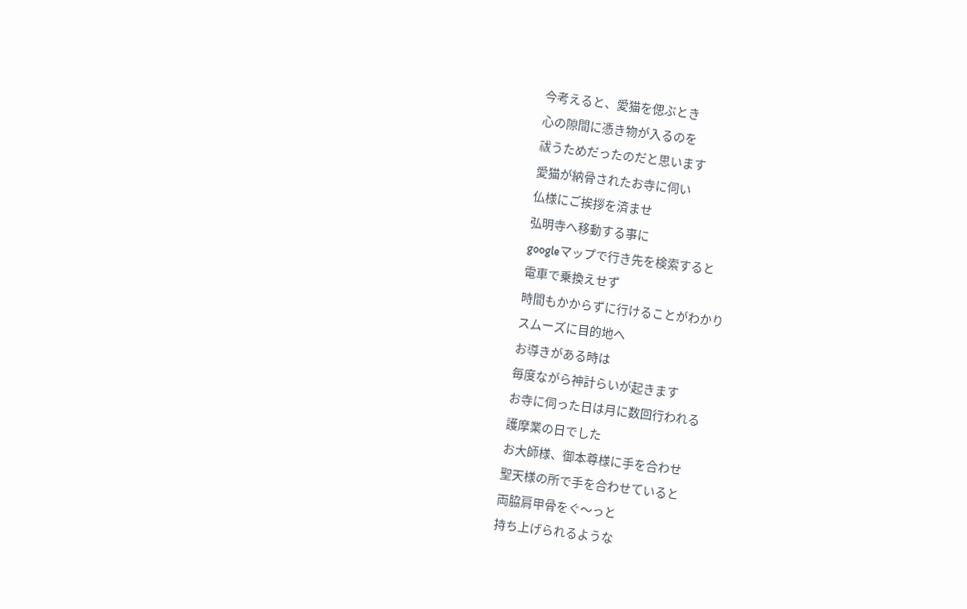今考えると、愛猫を偲ぶとき
心の隙間に憑き物が入るのを
祓うためだったのだと思います
愛猫が納骨されたお寺に伺い
仏様にご挨拶を済ませ
弘明寺へ移動する事に
googleマップで行き先を検索すると
電車で乗換えせず
時間もかからずに行けることがわかり
スムーズに目的地へ
お導きがある時は
毎度ながら神計らいが起きます
お寺に伺った日は月に数回行われる
護摩業の日でした
お大師様、御本尊様に手を合わせ
聖天様の所で手を合わせていると
両脇肩甲骨をぐ〜っと
持ち上げられるような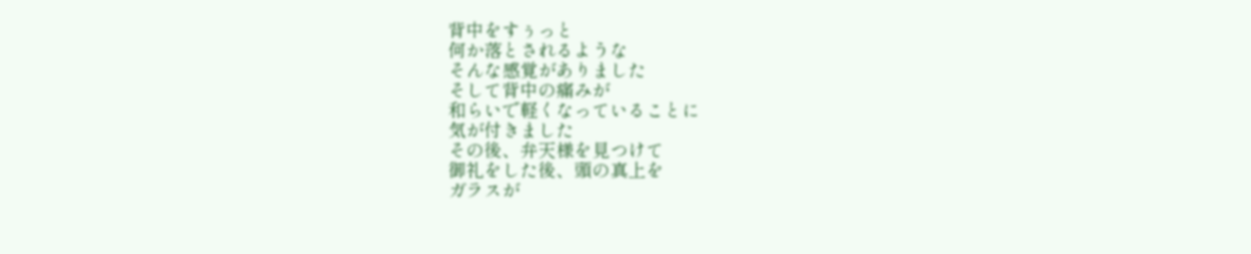背中をすぅっと
何か落とされるような
そんな感覚がありました
そして背中の痛みが
和らいで軽くなっていることに
気が付きました
その後、弁天様を見つけて
御礼をした後、頭の真上を
ガラスが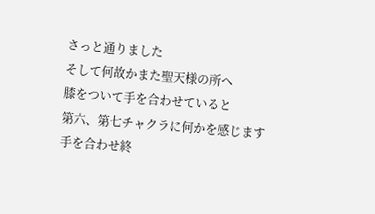さっと通りました
そして何故かまた聖天様の所へ
膝をついて手を合わせていると
第六、第七チャクラに何かを感じます
手を合わせ終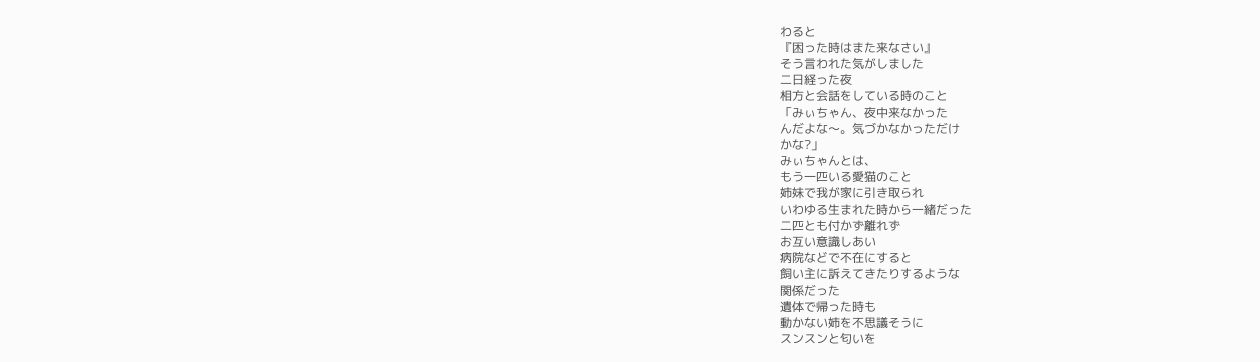わると
『困った時はまた来なさい』
そう言われた気がしました
二日経った夜
相方と会話をしている時のこと
「みぃちゃん、夜中来なかった
んだよな〜。気づかなかっただけ
かな?」
みぃちゃんとは、
もう一匹いる愛猫のこと
姉妹で我が家に引き取られ
いわゆる生まれた時から一緒だった
二匹とも付かず離れず
お互い意識しあい
病院などで不在にすると
飼い主に訴えてきたりするような
関係だった
遺体で帰った時も
動かない姉を不思議そうに
スンスンと匂いを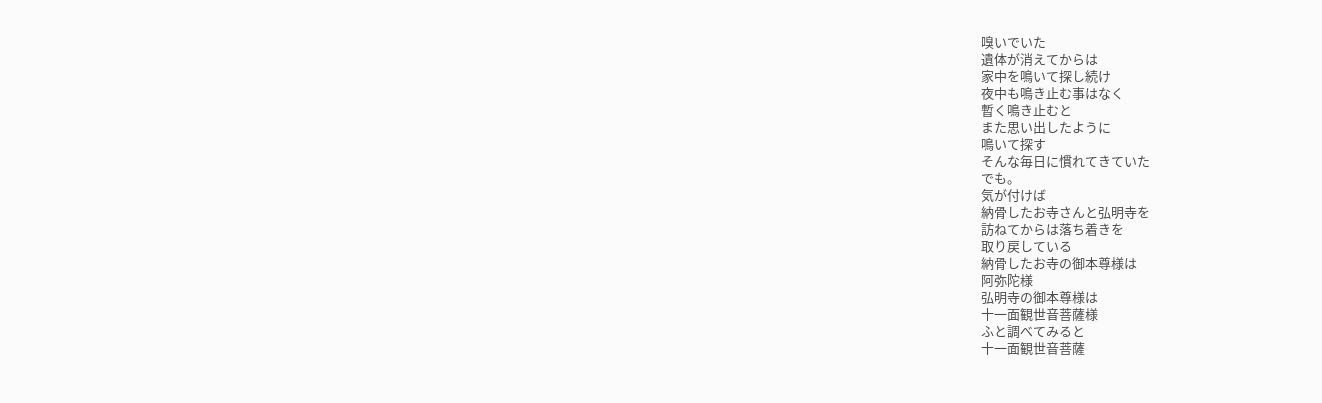嗅いでいた
遺体が消えてからは
家中を鳴いて探し続け
夜中も鳴き止む事はなく
暫く鳴き止むと
また思い出したように
鳴いて探す
そんな毎日に慣れてきていた
でも。
気が付けば
納骨したお寺さんと弘明寺を
訪ねてからは落ち着きを
取り戻している
納骨したお寺の御本尊様は
阿弥陀様
弘明寺の御本尊様は
十一面観世音菩薩様
ふと調べてみると
十一面観世音菩薩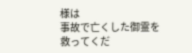様は
事故で亡くした御霊を
救ってくだ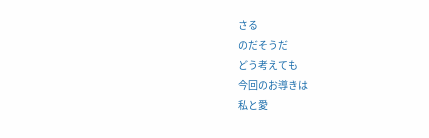さる
のだそうだ
どう考えても
今回のお導きは
私と愛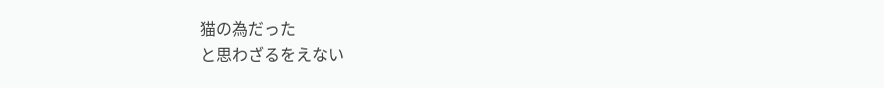猫の為だった
と思わざるをえない